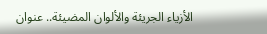الأزياء الجريئة والألوان المضيئة.. عنوان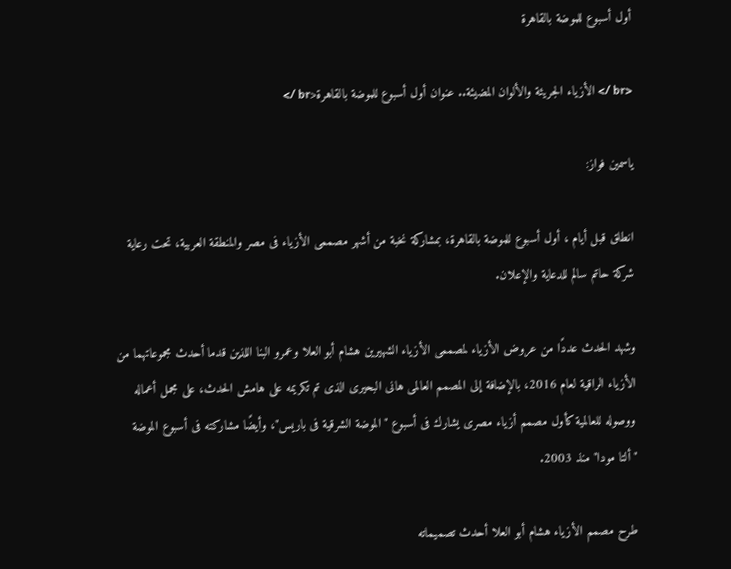أول أسبوع للموضة بالقاهرة

<br /> الأزياء الجريئة والألوان المضيئة.. عنوان أول أسبوع للموضة بالقاهرة<br />

ياسمين فواز:

انطلق قبل أيام ، أول أسبوع للموضة بالقاهرة، بمشاركة نخبة من أشهر مصممى الأزياء فى مصر والمنطقة العربية، تحت رعاية شركة حاتم سالم للدعاية والإعلان.

وشهد الحدث عددًا من عروض الأزياء لمصممى الأزياء الشهيرين هشام أبو العلا وعمرو البنا اللذين قدما أحدث مجموعاتهما من الأزياء الراقية لعام 2016، بالإضافة إلى المصمم العالمى هانى البحيرى الذى تم تكريمه على هامش الحدث، على مجمل أعماله ووصوله للعالمية كأول مصمم أزياء مصرى يشارك فى أسبوع "الموضة الشرقية فى باريس"، وأيضًا مشاركته فى أسبوع الموضة "ألتا مودا" منذ 2003.

طرح مصمم الأزياء هشام أبو العلا أحدث تصميماته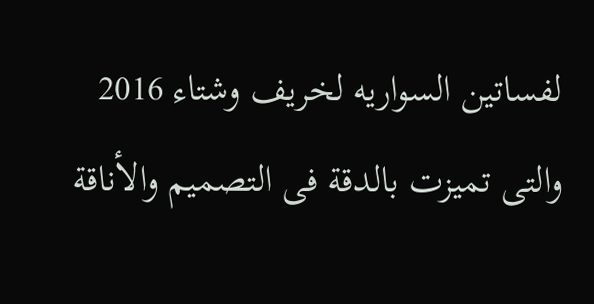لفساتين السواريه لخريف وشتاء 2016 والتى تميزت بالدقة فى التصميم والأناقة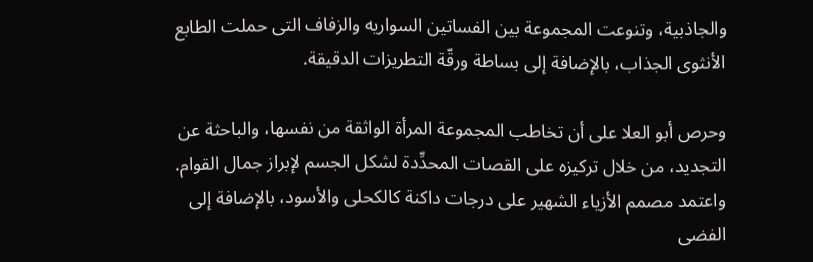والجاذبية، وتنوعت المجموعة بين الفساتين السواريه والزفاف التى حملت الطابع الأنثوى الجذاب، بالإضافة إلى بساطة ورقّة التطريزات الدقيقة.

وحرص أبو العلا على أن تخاطب المجموعة المرأة الواثقة من نفسها، والباحثة عن التجديد، من خلال تركيزه على القصات المحدِّدة لشكل الجسم لإبراز جمال القوام. واعتمد مصمم الأزياء الشهير على درجات داكنة كالكحلى والأسود، بالإضافة إلى الفضى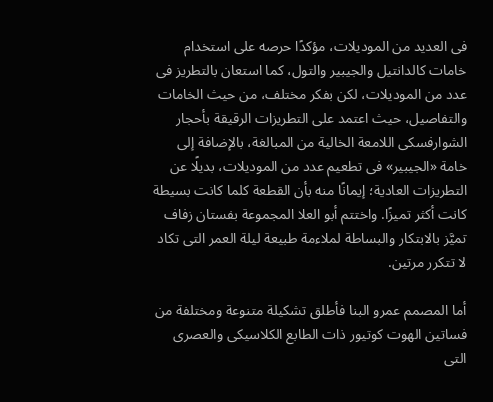فى العديد من الموديلات، مؤكدًا حرصه على استخدام خامات كالدانتيل والجيبير والتول، كما استعان بالتطريز فى عدد من الموديلات، لكن بفكر مختلف، من حيث الخامات والتفاصيل، حيث اعتمد على التطريزات الرقيقة بأحجار الشوارفسكى اللامعة الخالية من المبالغة، بالإضافة إلى خامة «الجيبير» فى تطعيم عدد من الموديلات، بديلًا عن التطريزات العادية؛ إيمانًا منه بأن القطعة كلما كانت بسيطة كانت أكثر تميزًا. واختتم أبو العلا المجموعة بفستان زفاف تميَّز بالابتكار والبساطة لملاءمة طبيعة ليلة العمر التى تكاد لا تتكرر مرتين.

أما المصمم عمرو البنا فأطلق تشكيلة متنوعة ومختلفة من فساتين الهوت كوتيور ذات الطابع الكلاسيكى والعصرى التى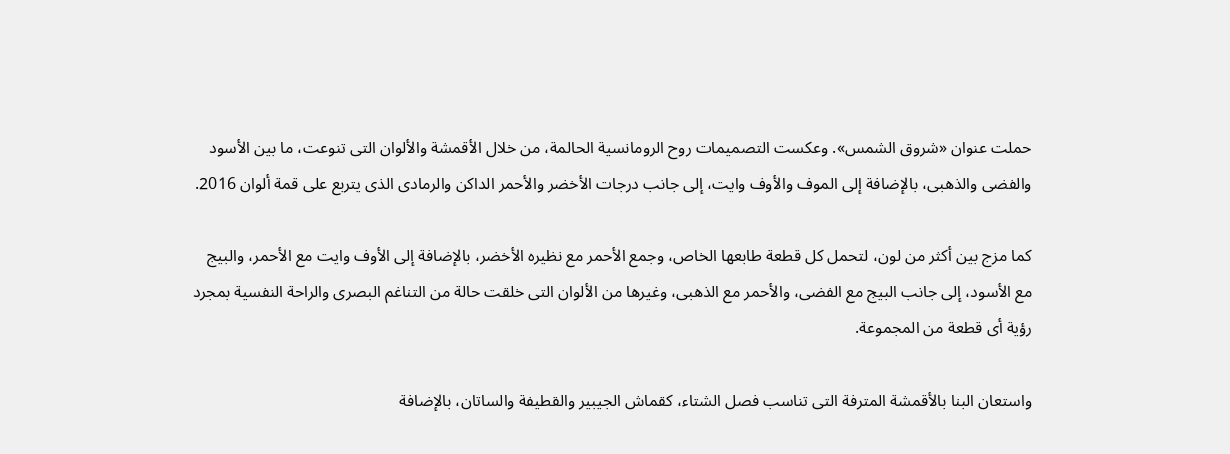حملت عنوان «شروق الشمس». وعكست التصميمات روح الرومانسية الحالمة، من خلال الأقمشة والألوان التى تنوعت، ما بين الأسود والفضى والذهبى، بالإضافة إلى الموف والأوف وايت، إلى جانب درجات الأخضر والأحمر الداكن والرمادى الذى يتربع على قمة ألوان 2016.

كما مزج بين أكثر من لون، لتحمل كل قطعة طابعها الخاص، وجمع الأحمر مع نظيره الأخضر، بالإضافة إلى الأوف وايت مع الأحمر، والبيج مع الأسود، إلى جانب البيج مع الفضى، والأحمر مع الذهبى، وغيرها من الألوان التى خلقت حالة من التناغم البصرى والراحة النفسية بمجرد رؤية أى قطعة من المجموعة.

واستعان البنا بالأقمشة المترفة التى تناسب فصل الشتاء، كقماش الجيبير والقطيفة والساتان، بالإضافة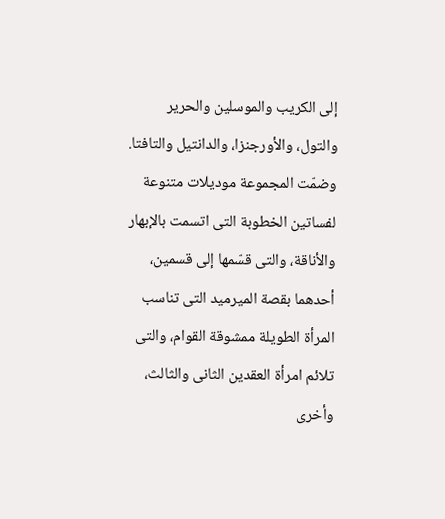إلى الكريب والموسلين والحرير والتول، والأورجنزا، والدانتيل والتافتا.
وضمّت المجموعة موديلات متنوعة لفساتين الخطوبة التى اتسمت بالإبهار والأناقة، والتى قسّمها إلى قسمين، أحدهما بقصة الميرميد التى تناسب المرأة الطويلة ممشوقة القوام، والتى تلائم امرأة العقدين الثانى والثالث، وأخرى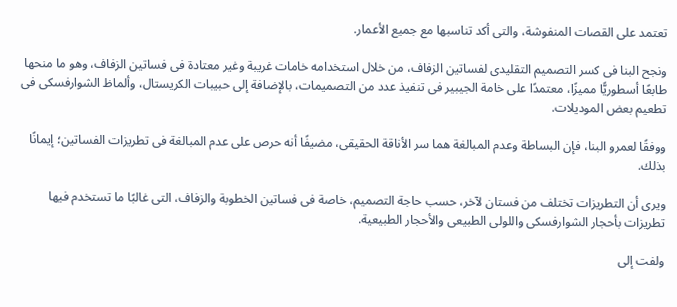تعتمد على القصات المنفوشة، والتى أكد تناسبها مع جميع الأعمار.

ونجح البنا فى كسر التصميم التقليدى لفساتين الزفاف، من خلال استخدامه خامات غريبة وغير معتادة فى فساتين الزفاف، وهو ما منحها طابعًا أسطوريًّا مميزًا، معتمدًا على خامة الجيبير فى تنفيذ عدد من التصميمات، بالإضافة إلى حبيبات الكريستال، وألماظ الشوارفسكى فى تطعيم بعض الموديلات.

ووفقًا لعمرو البنا، فإن البساطة وعدم المبالغة هما سر الأناقة الحقيقى، مضيفًا أنه حرص على عدم المبالغة فى تطريزات الفساتين؛ إيمانًا بذلك.

ويرى أن التطريزات تختلف من فستان لآخر، حسب حاجة التصميم، خاصة فى فساتين الخطوبة والزفاف، التى غالبًا ما تستخدم فيها تطريزات بأحجار الشوارفسكى واللولى الطبيعى والأحجار الطبيعية.

ولفت إلى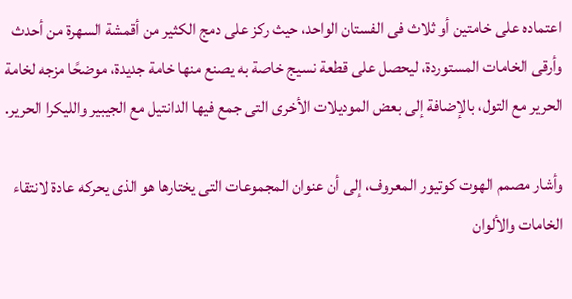اعتماده على خامتين أو ثلاث فى الفستان الواحد، حيث ركز على دمج الكثير من أقمشة السهرة من أحدث وأرقى الخامات المستوردة، ليحصل على قطعة نسيج خاصة به يصنع منها خامة جديدة، موضحًا مزجه لخامة الحرير مع التول، بالإضافة إلى بعض الموديلات الأخرى التى جمع فيها الدانتيل مع الجيبير والليكرا الحرير.

وأشار مصمم الهوت كوتيور المعروف، إلى أن عنوان المجموعات التى يختارها هو الذى يحركه عادة لانتقاء الخامات والألوان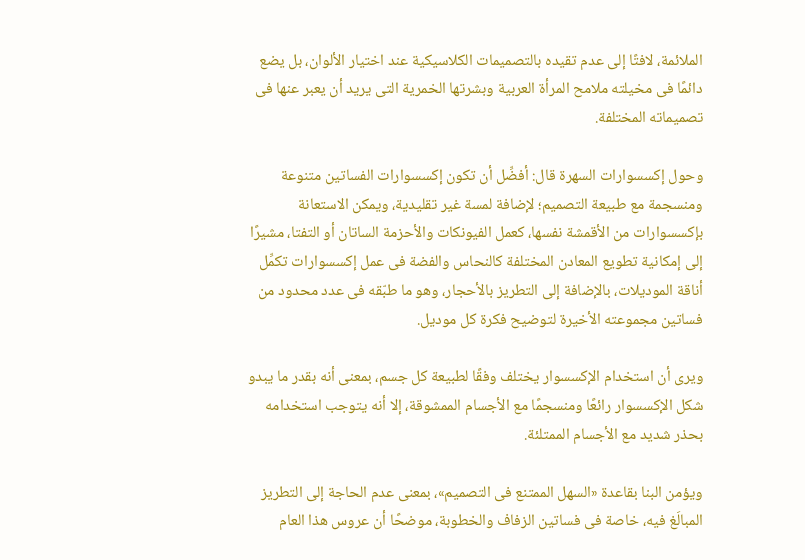الملائمة، لافتًا إلى عدم تقيده بالتصميمات الكلاسيكية عند اختيار الألوان، بل يضع دائمًا فى مخيلته ملامح المرأة العربية وبشرتها الخمرية التى يريد أن يعبر عنها فى تصميماته المختلفة.

وحول إكسسوارات السهرة قال: أفضِّل أن تكون إكسسوارات الفساتين متنوعة ومنسجمة مع طبيعة التصميم؛ لإضافة لمسة غير تقليدية، ويمكن الاستعانة بإكسسوارات من الأقمشة نفسها، كعمل الفيونكات والأحزمة الساتان أو التفتا، مشيرًا إلى إمكانية تطويع المعادن المختلفة كالنحاس والفضة فى عمل إكسسوارات تكمِّل أناقة الموديلات، بالإضافة إلى التطريز بالأحجار، وهو ما طبّقه فى عدد محدود من فساتين مجموعته الأخيرة لتوضيح فكرة كل موديل.

ويرى أن استخدام الإكسسوار يختلف وفقًا لطبيعة كل جسم، بمعنى أنه بقدر ما يبدو شكل الإكسسوار رائعًا ومنسجمًا مع الأجسام الممشوقة، إلا أنه يتوجب استخدامه بحذر شديد مع الأجسام الممتلئة.

ويؤمن البنا بقاعدة «السهل الممتنع فى التصميم»، بمعنى عدم الحاجة إلى التطريز المبالَغ فيه، خاصة فى فساتين الزفاف والخطوبة، موضحًا أن عروس هذا العام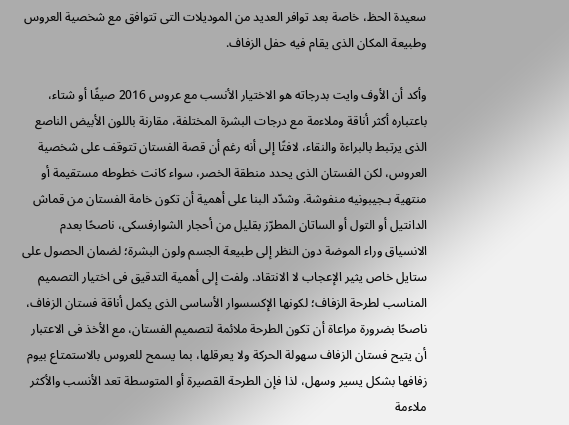سعيدة الحظ، خاصة بعد توافر العديد من الموديلات التى تتوافق مع شخصية العروس وطبيعة المكان الذى يقام فيه حفل الزفاف.

وأكد أن الأوف وايت بدرجاته هو الاختيار الأنسب مع عروس 2016 صيفًا أو شتاء، باعتباره أكثر أناقة وملاءمة مع درجات البشرة المختلفة، مقارنة باللون الأبيض الناصع الذى يرتبط بالبراءة والنقاء، لافتًا إلى أنه رغم أن قصة الفستان تتوقف على شخصية العروس، لكن الفستان الذى يحدد منطقة الخصر، سواء كانت خطوطه مستقيمة أو منتهية بـجيبونيه منفوشة. وشدّد البنا على أهمية أن تكون خامة الفستان من قماش الدانتيل أو التول أو الساتان المطرّز بقليل من أحجار الشوارفسكى، ناصحًا بعدم الانسياق وراء الموضة دون النظر إلى طبيعة الجسم ولون البشرة؛ لضمان الحصول على ستايل خاص يثير الإعجاب لا الانتقاد. ولفت إلى أهمية التدقيق فى اختيار التصميم المناسب لطرحة الزفاف؛ لكونها الإكسسوار الأساسى الذى يكمل أناقة فستان الزفاف، ناصحًا بضرورة مراعاة أن تكون الطرحة ملائمة لتصميم الفستان، مع الأخذ فى الاعتبار أن يتيح فستان الزفاف سهولة الحركة ولا يعرقلها، بما يسمح للعروس بالاستمتاع بيوم زفافها بشكل يسير وسهل، لذا فإن الطرحة القصيرة أو المتوسطة تعد الأنسب والأكثر ملاءمة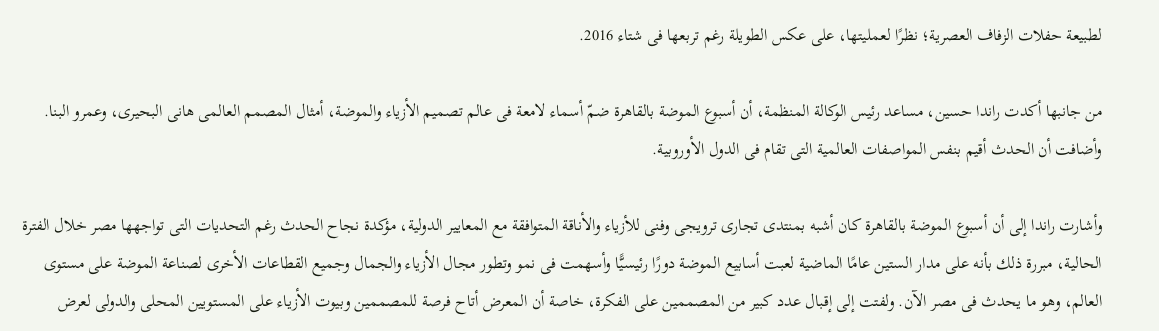لطبيعة حفلات الزفاف العصرية؛ نظرًا لعمليتها، على عكس الطويلة رغم تربعها فى شتاء 2016.

من جانبها أكدت راندا حسين، مساعد رئيس الوكالة المنظمة، أن أسبوع الموضة بالقاهرة ضمّ أسماء لامعة فى عالم تصميم الأزياء والموضة، أمثال المصمم العالمى هانى البحيرى، وعمرو البنا. وأضافت أن الحدث أقيم بنفس المواصفات العالمية التى تقام فى الدول الأوروبية.

وأشارت راندا إلى أن أسبوع الموضة بالقاهرة كان أشبه بمنتدى تجارى ترويجى وفنى للأزياء والأناقة المتوافقة مع المعايير الدولية، مؤكدة نجاح الحدث رغم التحديات التى تواجهها مصر خلال الفترة الحالية، مبررة ذلك بأنه على مدار الستين عامًا الماضية لعبت أسابيع الموضة دورًا رئيسيًّا وأسهمت فى نمو وتطور مجال الأزياء والجمال وجميع القطاعات الأخرى لصناعة الموضة على مستوى العالم، وهو ما يحدث فى مصر الآن. ولفتت إلى إقبال عدد كبير من المصممين على الفكرة، خاصة أن المعرض أتاح فرصة للمصممين وبيوت الأزياء على المستويين المحلى والدولى لعرض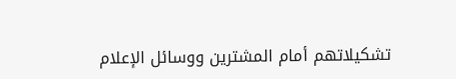تشكيلاتهم أمام المشترين ووسائل الإعلام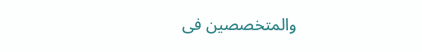والمتخصصين فى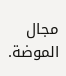مجال الموضة.